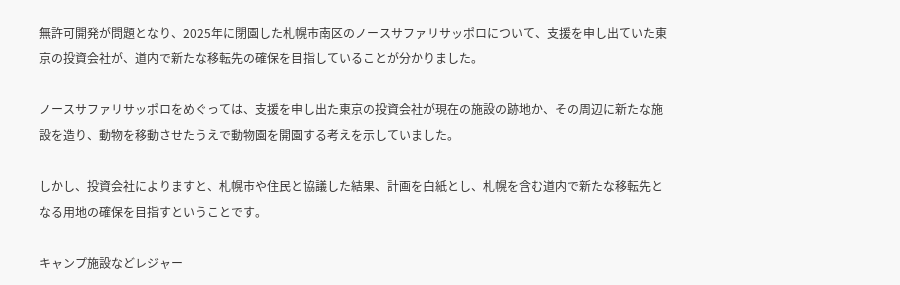無許可開発が問題となり、2025年に閉園した札幌市南区のノースサファリサッポロについて、支援を申し出ていた東京の投資会社が、道内で新たな移転先の確保を目指していることが分かりました。

ノースサファリサッポロをめぐっては、支援を申し出た東京の投資会社が現在の施設の跡地か、その周辺に新たな施設を造り、動物を移動させたうえで動物園を開園する考えを示していました。

しかし、投資会社によりますと、札幌市や住民と協議した結果、計画を白紙とし、札幌を含む道内で新たな移転先となる用地の確保を目指すということです。

キャンプ施設などレジャー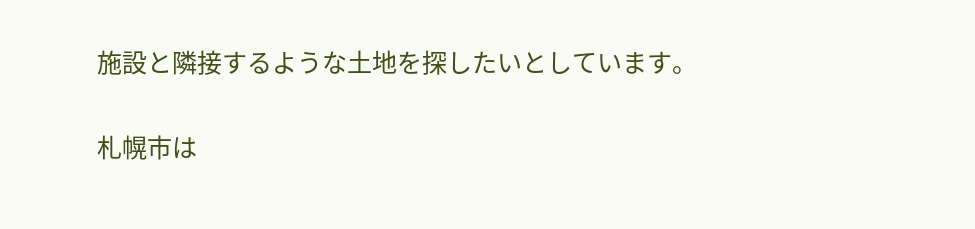施設と隣接するような土地を探したいとしています。

札幌市は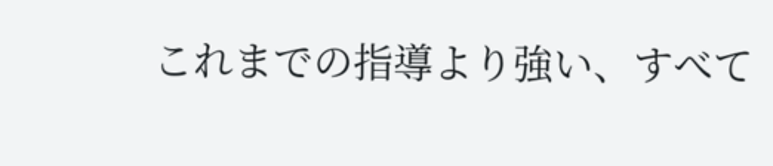これまでの指導より強い、すべて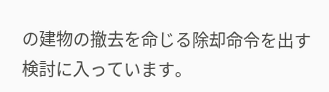の建物の撤去を命じる除却命令を出す検討に入っています。